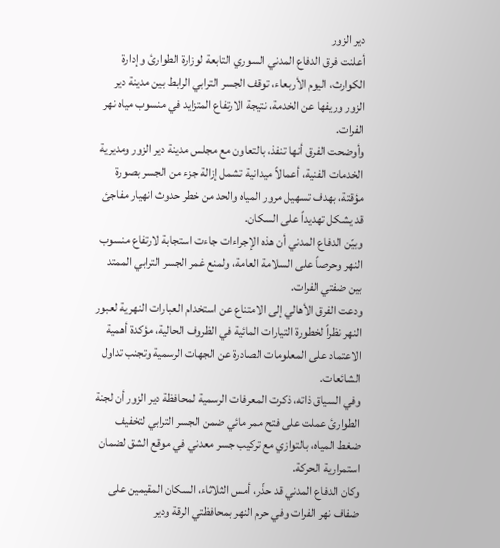دير الزور
أعلنت فرق الدفاع المدني السوري التابعة لوزارة الطوارئ وإدارة الكوارث، اليوم الأربعاء، توقف الجسر الترابي الرابط بين مدينة دير الزور وريفها عن الخدمة، نتيجة الارتفاع المتزايد في منسوب مياه نهر الفرات.
وأوضحت الفرق أنها تنفذ، بالتعاون مع مجلس مدينة دير الزور ومديرية الخدمات الفنية، أعمالاً ميدانية تشمل إزالة جزء من الجسر بصورة مؤقتة، بهدف تسهيل مرور المياه والحد من خطر حدوث انهيار مفاجئ قد يشكل تهديداً على السكان.
وبيّن الدفاع المدني أن هذه الإجراءات جاءت استجابة لارتفاع منسوب النهر وحرصاً على السلامة العامة، ولمنع غمر الجسر الترابي الممتد بين ضفتي الفرات.
ودعت الفرق الأهالي إلى الامتناع عن استخدام العبارات النهرية لعبور النهر نظراً لخطورة التيارات المائية في الظروف الحالية، مؤكدة أهمية الاعتماد على المعلومات الصادرة عن الجهات الرسمية وتجنب تداول الشائعات.
وفي السياق ذاته، ذكرت المعرفات الرسمية لمحافظة دير الزور أن لجنة الطوارئ عملت على فتح ممر مائي ضمن الجسر الترابي لتخفيف ضغط المياه، بالتوازي مع تركيب جسر معدني في موقع الشق لضمان استمرارية الحركة.
وكان الدفاع المدني قد حذّر، أمس الثلاثاء، السكان المقيمين على ضفاف نهر الفرات وفي حرم النهر بمحافظتي الرقة ودير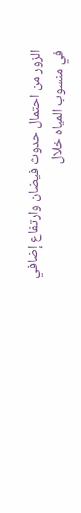الزور من احتمال حدوث فيضان وارتفاع إضافي في منسوب المياه خلال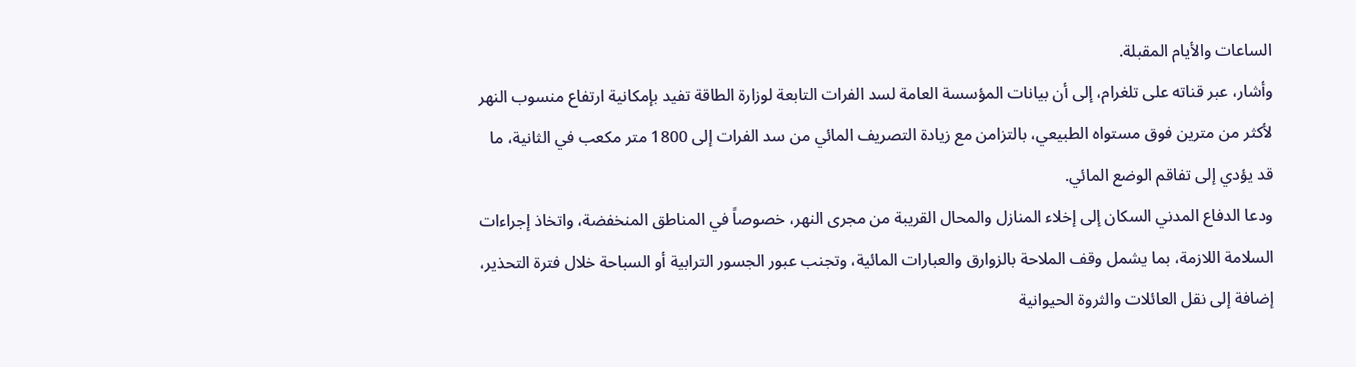الساعات والأيام المقبلة.
وأشار، عبر قناته على تلغرام، إلى أن بيانات المؤسسة العامة لسد الفرات التابعة لوزارة الطاقة تفيد بإمكانية ارتفاع منسوب النهر لأكثر من مترين فوق مستواه الطبيعي، بالتزامن مع زيادة التصريف المائي من سد الفرات إلى 1800 متر مكعب في الثانية، ما قد يؤدي إلى تفاقم الوضع المائي.
ودعا الدفاع المدني السكان إلى إخلاء المنازل والمحال القريبة من مجرى النهر، خصوصاً في المناطق المنخفضة، واتخاذ إجراءات السلامة اللازمة، بما يشمل وقف الملاحة بالزوارق والعبارات المائية، وتجنب عبور الجسور الترابية أو السباحة خلال فترة التحذير، إضافة إلى نقل العائلات والثروة الحيوانية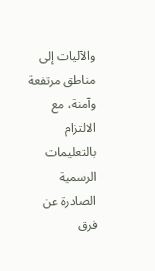والآليات إلى مناطق مرتفعة وآمنة، مع الالتزام بالتعليمات الرسمية الصادرة عن فرق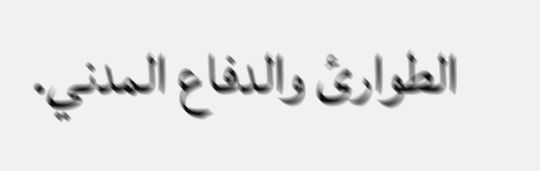الطوارئ والدفاع المدني.